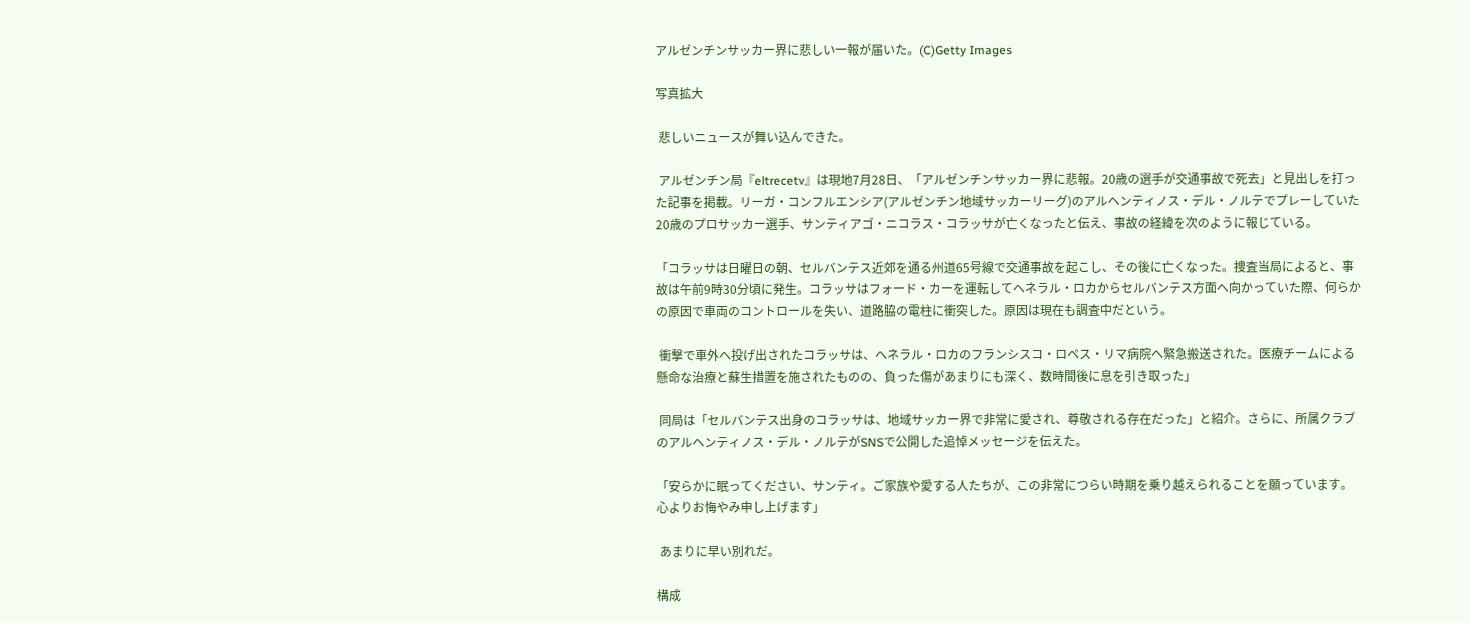アルゼンチンサッカー界に悲しい一報が届いた。(C)Getty Images

写真拡大

 悲しいニュースが舞い込んできた。

 アルゼンチン局『eltrecetv』は現地7月28日、「アルゼンチンサッカー界に悲報。20歳の選手が交通事故で死去」と見出しを打った記事を掲載。リーガ・コンフルエンシア(アルゼンチン地域サッカーリーグ)のアルヘンティノス・デル・ノルテでプレーしていた20歳のプロサッカー選手、サンティアゴ・ニコラス・コラッサが亡くなったと伝え、事故の経緯を次のように報じている。

「コラッサは日曜日の朝、セルバンテス近郊を通る州道65号線で交通事故を起こし、その後に亡くなった。捜査当局によると、事故は午前9時30分頃に発生。コラッサはフォード・カーを運転してヘネラル・ロカからセルバンテス方面へ向かっていた際、何らかの原因で車両のコントロールを失い、道路脇の電柱に衝突した。原因は現在も調査中だという。

 衝撃で車外へ投げ出されたコラッサは、ヘネラル・ロカのフランシスコ・ロペス・リマ病院へ緊急搬送された。医療チームによる懸命な治療と蘇生措置を施されたものの、負った傷があまりにも深く、数時間後に息を引き取った」

 同局は「セルバンテス出身のコラッサは、地域サッカー界で非常に愛され、尊敬される存在だった」と紹介。さらに、所属クラブのアルヘンティノス・デル・ノルテがSNSで公開した追悼メッセージを伝えた。

「安らかに眠ってください、サンティ。ご家族や愛する人たちが、この非常につらい時期を乗り越えられることを願っています。心よりお悔やみ申し上げます」

 あまりに早い別れだ。

構成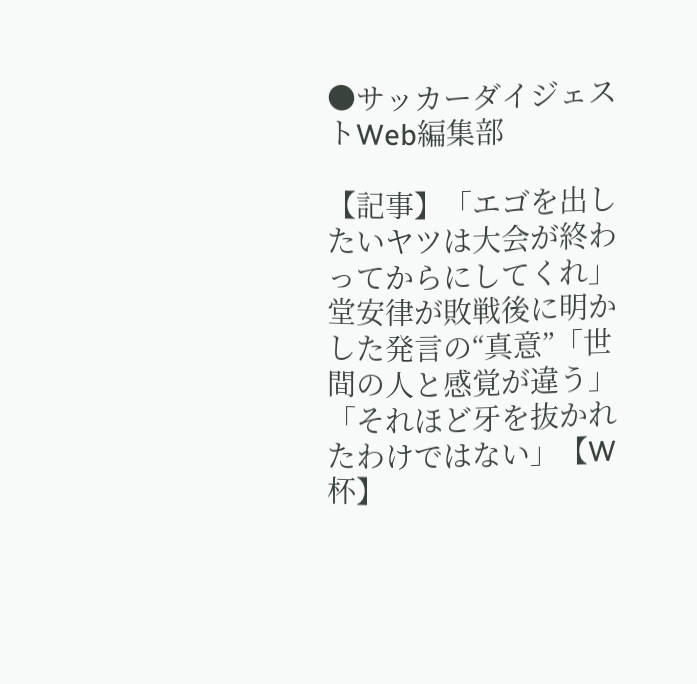●サッカーダイジェストWeb編集部

【記事】「エゴを出したいヤツは大会が終わってからにしてくれ」堂安律が敗戦後に明かした発言の“真意”「世間の人と感覚が違う」「それほど牙を抜かれたわけではない」【W杯】